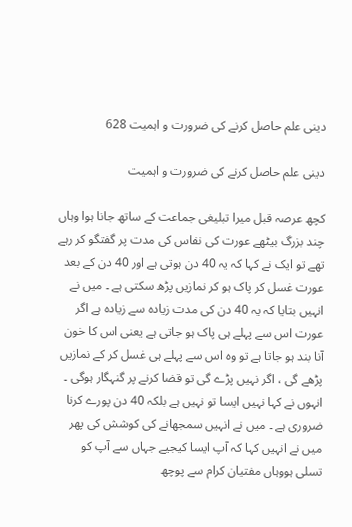دینی علم حاصل کرنے کی ضرورت و اہمیت 628

دینی علم حاصل کرنے کی ضرورت و اہمیت

کچھ عرصہ قبل میرا تبلیغی جماعت کے ساتھ جانا ہوا وہاں چند بزرگ بیٹھے عورت کی نفاس کی مدت پر گفتگو کر رہے تھے تو ایک نے کہا کہ یہ 40 دن ہوتی ہے اور 40 دن کے بعد عورت غسل کر پاک ہو کر نمازیں پڑھ سکتی ہے ۔ میں نے انہیں بتایا کہ یہ 40 دن کی مدت زیادہ سے زیادہ ہے اگر عورت اس سے پہلے ہی پاک ہو جاتی ہے یعنی اس کا خون آنا بند ہو جاتا ہے تو وہ اس سے پہلے ہی غسل کر کے نمازیں پڑھے گی ، اگر نہیں پڑے گی تو قضا کرنے پر گنہگار ہوگی ۔ انہوں نے کہا نہیں ایسا تو نہیں ہے بلکہ 40 دن پورے کرنا ضروری ہے ۔ میں نے انہیں سمجھانے کی کوشش کی پھر میں نے انہیں کہا کہ آپ ایسا کیجیے جہاں سے آپ کو تسلی ہووہاں مفتیان کرام سے پوچھ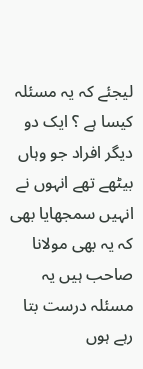لیجئے کہ یہ مسئلہ کیسا ہے ؟ ایک دو دیگر افراد جو وہاں بیٹھے تھے انہوں نے انہیں سمجھایا بھی کہ یہ بھی مولانا صاحب ہیں یہ مسئلہ درست بتا رہے ہوں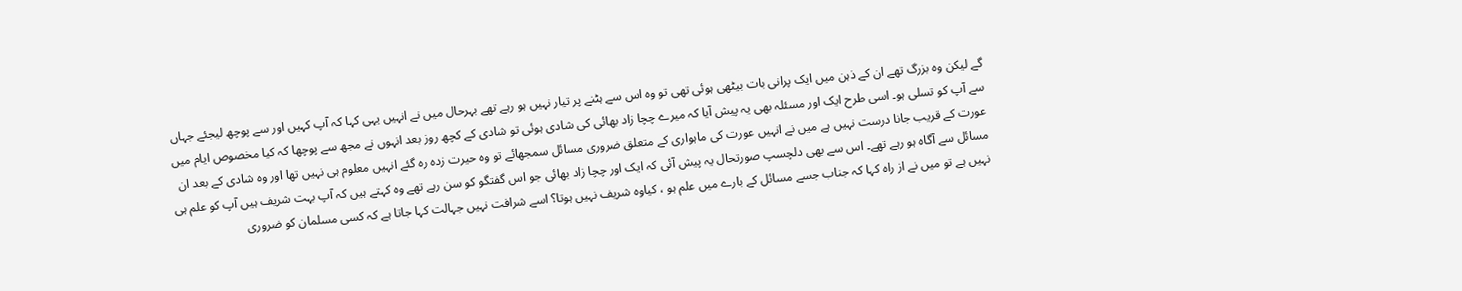گے لیکن وہ بزرگ تھے ان کے ذہن میں ایک پرانی بات بیٹھی ہوئی تھی تو وہ اس سے ہٹنے پر تیار نہیں ہو رہے تھے بہرحال میں نے انہیں یہی کہا کہ آپ کہیں اور سے پوچھ لیجئے جہاں سے آپ کو تسلی ہو۔ اسی طرح ایک اور مسئلہ بھی یہ پیش آیا کہ میرے چچا زاد بھائی کی شادی ہوئی تو شادی کے کچھ روز بعد انہوں نے مجھ سے پوچھا کہ کیا مخصوص ایام میں عورت کے قریب جانا درست نہیں ہے میں نے انہیں عورت کی ماہواری کے متعلق ضروری مسائل سمجھائے تو وہ حیرت زدہ رہ گئے انہیں معلوم ہی نہیں تھا اور وہ شادی کے بعد ان مسائل سے آگاہ ہو رہے تھے۔ اس سے بھی دلچسپ صورتحال یہ پیش آئی کہ ایک اور چچا زاد بھائی جو اس گفتگو کو سن رہے تھے وہ کہتے ہیں کہ آپ بہت شریف ہیں آپ کو علم ہی نہیں ہے تو میں نے از راہ کہا کہ جناب جسے مسائل کے بارے میں علم ہو ، کیاوہ شریف نہیں ہوتا؟ اسے شرافت نہیں جہالت کہا جاتا ہے کہ کسی مسلمان کو ضروری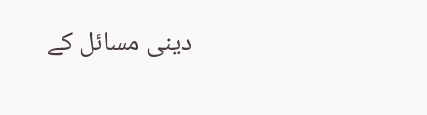دینی مسائل کے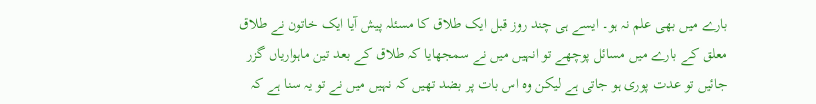بارے میں بھی علم نہ ہو۔ ایسے ہی چند روز قبل ایک طلاق کا مسئلہ پیش آیا ایک خاتون نے طلاق معلق کے بارے میں مسائل پوچھے تو انہیں میں نے سمجھایا کہ طلاق کے بعد تین ماہواریاں گزر جائیں تو عدت پوری ہو جاتی ہے لیکن وہ اس بات پر بضد تھیں کہ نہیں میں نے تو یہ سنا ہے کہ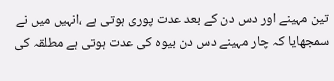تین مہینے اور دس دن کے بعد عدت پوری ہوتی ہے ،انہیں میں نے سمجھایا کہ چار مہینے دس دن بیوہ کی عدت ہوتی ہے مطلقہ کی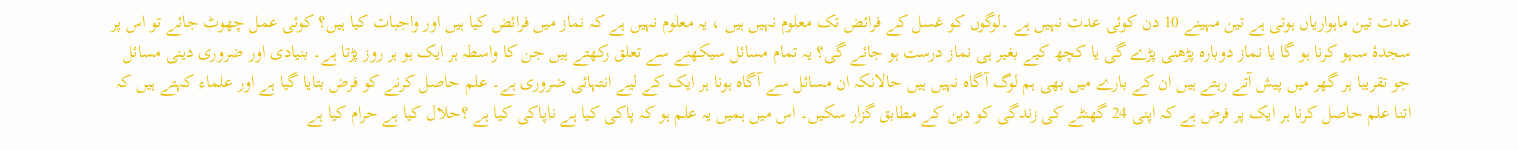عدت تین ماہواریاں ہوتی ہے تین مہینے 10 دن کوئی عدت نہیں ہے ۔لوگوں کو غسل کے فرائض تک معلوم نہیں ہیں ، یہ معلوم نہیں ہے کہ نماز میں فرائض کیا ہیں اور واجبات کیا ہیں؟ کوئی عمل چھوٹ جائے تو اس پر سجدۂ سہو کرنا ہو گا یا نماز دوبارہ پڑھنی پڑے گی یا کچھ کیے بغیر ہی نماز درست ہو جائے گی؟ یہ تمام مسائل سیکھنے سے تعلق رکھتے ہیں جن کا واسطہ ہر ایک ہو ہر روز پڑتا ہے۔ بنیادی اور ضروری دینی مسائل جو تقریبا ہر گھر میں پیش آتے رہتے ہیں ان کے بارے میں بھی ہم لوگ آگاہ نہیں ہیں حالانکہ ان مسائل سے آگاہ ہونا ہر ایک کے لیے انتہائی ضروری ہے۔ علم حاصل کرنے کو فرض بتایا گیا ہے اور علماء کہتے ہیں کہ اتنا علم حاصل کرنا ہر ایک پر فرض ہے کہ اپنی 24 گھنٹے کی زندگی کو دین کے مطابق گزار سکیں۔ اس میں ہمیں یہ علم ہو کہ پاکی کیا ہے ناپاکی کیا ہے ؟حلال کیا ہے حرام کیا ہے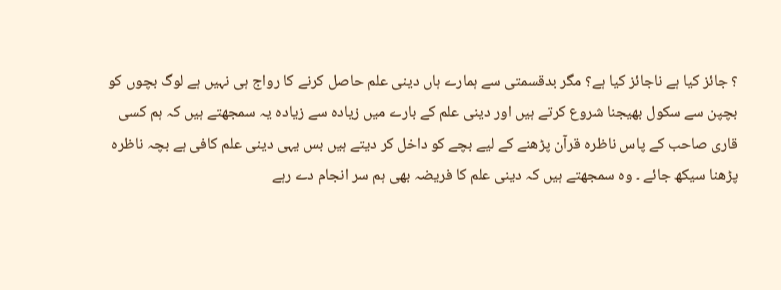؟ جائز کیا ہے ناجائز کیا ہے؟ مگر بدقسمتی سے ہمارے ہاں دینی علم حاصل کرنے کا رواج ہی نہیں ہے لوگ بچوں کو بچپن سے سکول بھیجنا شروع کرتے ہیں اور دینی علم کے بارے میں زیادہ سے زیادہ یہ سمجھتے ہیں کہ ہم کسی قاری صاحب کے پاس ناظرہ قرآن پڑھنے کے لیے بچے کو داخل کر دیتے ہیں بس یہی دینی علم کافی ہے بچہ ناظرہ پڑھنا سیکھ جائے ۔ وہ سمجھتے ہیں کہ دینی علم کا فریضہ بھی ہم سر انجام دے رہے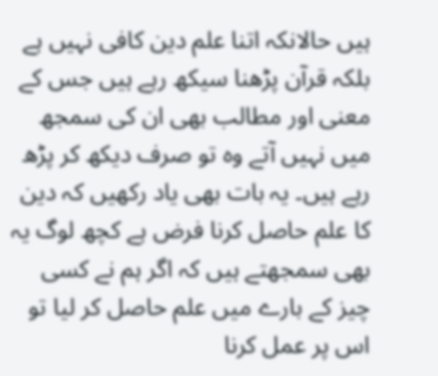ہیں حالانکہ اتنا علم دین کافی نہیں ہے بلکہ قرآن پڑھنا سیکھ رہے ہیں جس کے معنی اور مطالب بھی ان کی سمجھ میں نہیں آتے وہ تو صرف دیکھ کر پڑھ رہے ہیں۔ یہ بات بھی یاد رکھیں کہ دین کا علم حاصل کرنا فرض ہے کچھ لوگ یہ بھی سمجھتے ہیں کہ اگر ہم نے کسی چیز کے بارے میں علم حاصل کر لیا تو اس پر عمل کرنا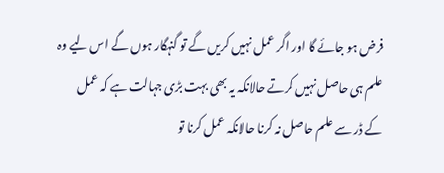فرض ہو جائے گا اور اگر عمل نہیں کریں گے تو گنہگار ہوں گے اس لیے وہ علم ہی حاصل نہیں کرتے حالانکہ یہ بھی بہت بڑی جہالت ہے کہ عمل کے ڈر سے علم حاصل نہ کرنا حالانکہ عمل کرنا تو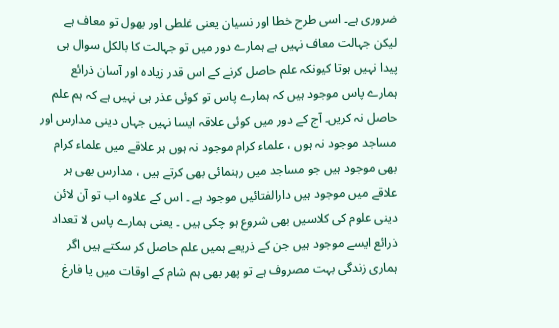ضروری ہے۔ اسی طرح خطا اور نسیان یعنی غلطی اور بھول تو معاف ہے لیکن جہالت معاف نہیں ہے ہمارے دور میں تو جہالت کا بالکل سوال ہی پیدا نہیں ہوتا کیونکہ علم حاصل کرنے کے اس قدر زیادہ اور آسان ذرائع ہمارے پاس موجود ہیں کہ ہمارے پاس تو کوئی عذر ہی نہیں ہے کہ ہم علم حاصل نہ کریں۔ آج کے دور میں کوئی علاقہ ایسا نہیں جہاں دینی مدارس اور مساجد موجود نہ ہوں ، علماء کرام موجود نہ ہوں ہر علاقے میں علماء کرام بھی موجود ہیں جو مساجد میں رہنمائی بھی کرتے ہیں ، مدارس بھی ہر علاقے میں موجود ہیں دارالفتائیں موجود ہے ۔ اس کے علاوہ اب تو آن لائن دینی علوم کی کلاسیں بھی شروع ہو چکی ہیں ۔ یعنی ہمارے پاس لا تعداد ذرائع ایسے موجود ہیں جن کے ذریعے ہمیں علم حاصل کر سکتے ہیں اگر ہماری زندگی بہت مصروف ہے تو پھر بھی ہم شام کے اوقات میں یا فارغ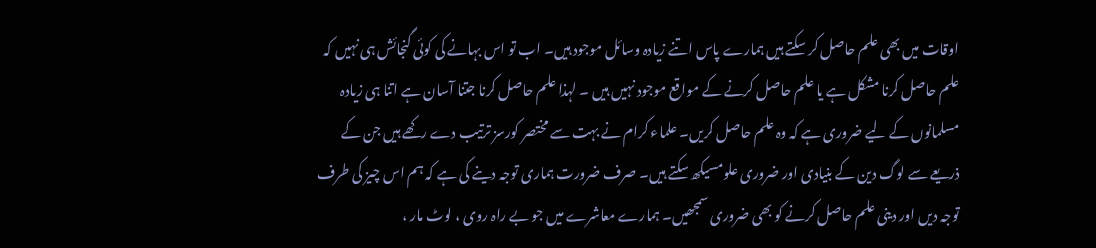اوقات میں بھی علم حاصل کر سکتے ہیں ہمارے پاس اتنے زیادہ وسائل موجود ہیں۔ اب تو اس بہانے کی کوئی گنجائش ہی نہیں کہ علم حاصل کرنا مشکل ہے یا علم حاصل کرنے کے مواقع موجود نہیں ہیں ۔ لہذا علم حاصل کرنا جتنا آسان ہے اتنا ہی زیادہ مسلمانوں کے لیے ضروری ہے کہ وہ علم حاصل کریں۔ علماء کرام نے بہت سے مختصر کورسز ترتیب دے رکھے ہیں جن کے ذریعے سے لوگ دین کے بنیادی اور ضروری علومسیکھ سکتے ہیں۔ صرف ضرورت ہماری توجہ دینے کی ہے کہ ہم اس چیز کی طرف توجہ دیں اور دینی علم حاصل کرنے کو بھی ضروری سمجھیں۔ ہمارے معاشرے میں جو بے راہ روی ، لوٹ مار ،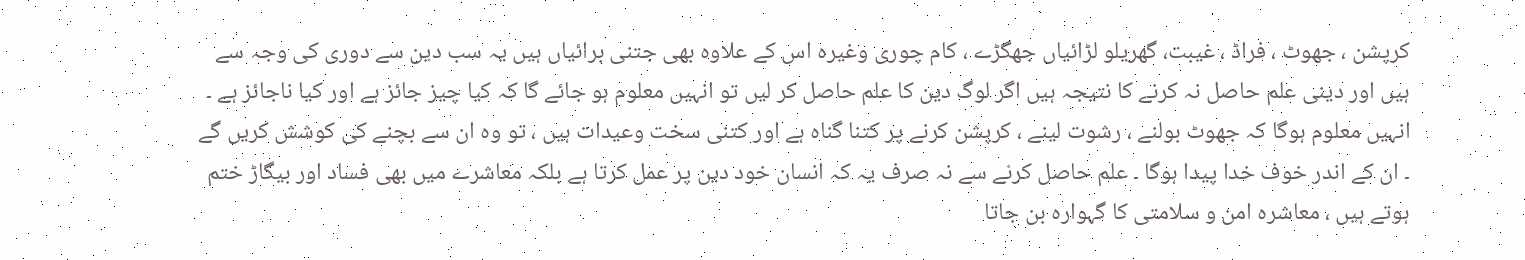کرپشن ، جھوٹ ، فراڈ ، غیبت، گھریلو لڑائیاں جھگڑے ، کام چوری وغیرہ اس کے علاوہ بھی جتنی برائیاں ہیں یہ سب دین سے دوری کی وجہ سے ہیں اور دینی علم حاصل نہ کرنے کا نتیجہ ہیں اگر لوگ دین کا علم حاصل کر لیں تو انہیں معلوم ہو جائے گا کہ کیا چیز جائز ہے اور کیا ناجائز ہے ۔ انہیں معلوم ہوگا کہ جھوٹ بولنے ، رشوت لینے ، کرپشن کرنے پر کتنا گناہ ہے اور کتنی سخت وعیدات ہیں ، تو وہ ان سے بچنے کی کوشش کریں گے ۔ ان کے اندر خوف خدا پیدا ہوگا ۔ علم حاصل کرنے سے نہ صرف یہ کہ انسان خود دین پر عمل کرتا ہے بلکہ معاشرے میں بھی فساد اور بیگاڑ ختم ہوتے ہیں ، معاشرہ امن و سلامتی کا گہوارہ بن جاتا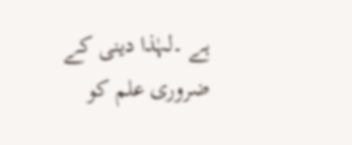ہے ۔لہٰذا دینی کے ضروری علم کو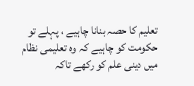تعلیم کا حصہ بنانا چاہیے ، پہلے تو حکومت کو چاہیے کہ وہ تعلیمی نظام میں دینی علم کو رکھے تاکہ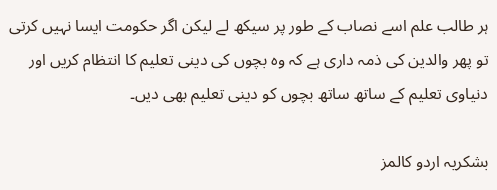ہر طالب علم اسے نصاب کے طور پر سیکھ لے لیکن اگر حکومت ایسا نہیں کرتی تو پھر والدین کی ذمہ داری ہے کہ وہ بچوں کی دینی تعلیم کا انتظام کریں اور دنیاوی تعلیم کے ساتھ ساتھ بچوں کو دینی تعلیم بھی دیں۔

بشکریہ اردو کالمز